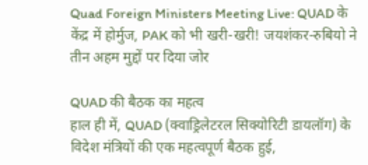Quad Foreign Ministers Meeting Live: QUAD के केंद्र में होर्मुज, PAK को भी खरी-खरी! जयशंकर-रुबियो ने तीन अहम मुद्दों पर दिया जोर

QUAD की बैठक का महत्व
हाल ही में, QUAD (क्वाड्रिलेटरल सिक्योरिटी डायलॉग) के विदेश मंत्रियों की एक महत्वपूर्ण बैठक हुई,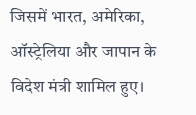जिसमें भारत, अमेरिका, ऑस्ट्रेलिया और जापान के विदेश मंत्री शामिल हुए।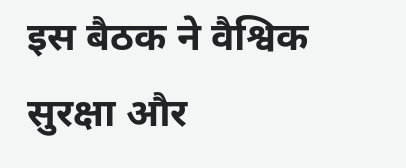इस बैठक ने वैश्विक सुरक्षा और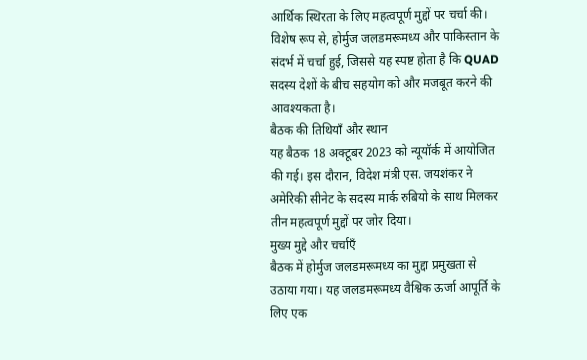आर्थिक स्थिरता के लिए महत्वपूर्ण मुद्दों पर चर्चा की। विशेष रूप से, होर्मुज जलडमरूमध्य और पाकिस्तान के संदर्भ में चर्चा हुई, जिससे यह स्पष्ट होता है कि QUAD सदस्य देशों के बीच सहयोग को और मजबूत करने की आवश्यकता है।
बैठक की तिथियाँ और स्थान
यह बैठक 18 अक्टूबर 2023 को न्यूयॉर्क में आयोजित की गई। इस दौरान, विदेश मंत्री एस. जयशंकर ने अमेरिकी सीनेट के सदस्य मार्क रुबियो के साथ मिलकर तीन महत्वपूर्ण मुद्दों पर जोर दिया।
मुख्य मुद्दे और चर्चाएँ
बैठक में होर्मुज जलडमरूमध्य का मुद्दा प्रमुखता से उठाया गया। यह जलडमरूमध्य वैश्विक ऊर्जा आपूर्ति के लिए एक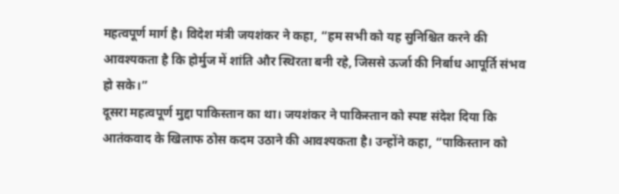महत्वपूर्ण मार्ग है। विदेश मंत्री जयशंकर ने कहा, “हम सभी को यह सुनिश्चित करने की आवश्यकता है कि होर्मुज में शांति और स्थिरता बनी रहे, जिससे ऊर्जा की निर्बाध आपूर्ति संभव हो सके।”
दूसरा महत्वपूर्ण मुद्दा पाकिस्तान का था। जयशंकर ने पाकिस्तान को स्पष्ट संदेश दिया कि आतंकवाद के खिलाफ ठोस कदम उठाने की आवश्यकता है। उन्होंने कहा, “पाकिस्तान को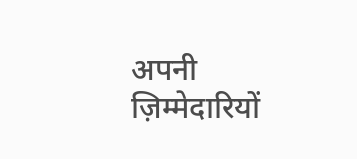अपनी ज़िम्मेदारियों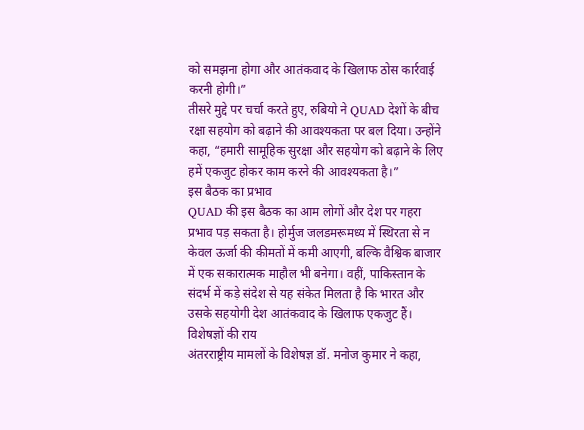को समझना होगा और आतंकवाद के खिलाफ ठोस कार्रवाई करनी होगी।”
तीसरे मुद्दे पर चर्चा करते हुए, रुबियो ने QUAD देशों के बीच रक्षा सहयोग को बढ़ाने की आवश्यकता पर बल दिया। उन्होंने कहा, “हमारी सामूहिक सुरक्षा और सहयोग को बढ़ाने के लिए हमें एकजुट होकर काम करने की आवश्यकता है।”
इस बैठक का प्रभाव
QUAD की इस बैठक का आम लोगों और देश पर गहरा प्रभाव पड़ सकता है। होर्मुज जलडमरूमध्य में स्थिरता से न केवल ऊर्जा की कीमतों में कमी आएगी, बल्कि वैश्विक बाजार में एक सकारात्मक माहौल भी बनेगा। वहीं, पाकिस्तान के संदर्भ में कड़े संदेश से यह संकेत मिलता है कि भारत और उसके सहयोगी देश आतंकवाद के खिलाफ एकजुट हैं।
विशेषज्ञों की राय
अंतरराष्ट्रीय मामलों के विशेषज्ञ डॉ. मनोज कुमार ने कहा,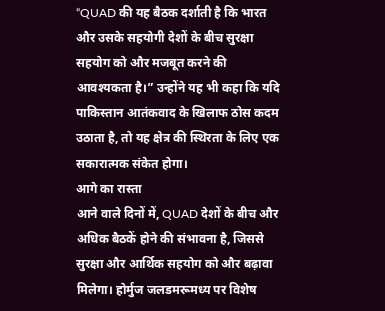“QUAD की यह बैठक दर्शाती है कि भारत और उसके सहयोगी देशों के बीच सुरक्षा सहयोग को और मजबूत करने की आवश्यकता है।” उन्होंने यह भी कहा कि यदि पाकिस्तान आतंकवाद के खिलाफ ठोस कदम उठाता है, तो यह क्षेत्र की स्थिरता के लिए एक सकारात्मक संकेत होगा।
आगे का रास्ता
आने वाले दिनों में, QUAD देशों के बीच और अधिक बैठकें होने की संभावना है, जिससे सुरक्षा और आर्थिक सहयोग को और बढ़ावा मिलेगा। होर्मुज जलडमरूमध्य पर विशेष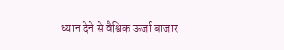ध्यान देने से वैश्विक ऊर्जा बाजार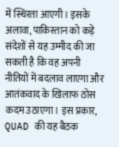में स्थिरता आएगी। इसके अलावा, पाकिस्तान को कड़े संदेशों से यह उम्मीद की जा सकती है कि वह अपनी नीतियों में बदलाव लाएगा और आतंकवाद के खिलाफ ठोस कदम उठाएगा। इस प्रकार, QUAD की यह बैठक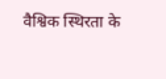वैश्विक स्थिरता के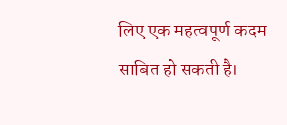लिए एक महत्वपूर्ण कदम साबित हो सकती है।